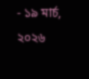- ১৯ মার্চ, ২০২৬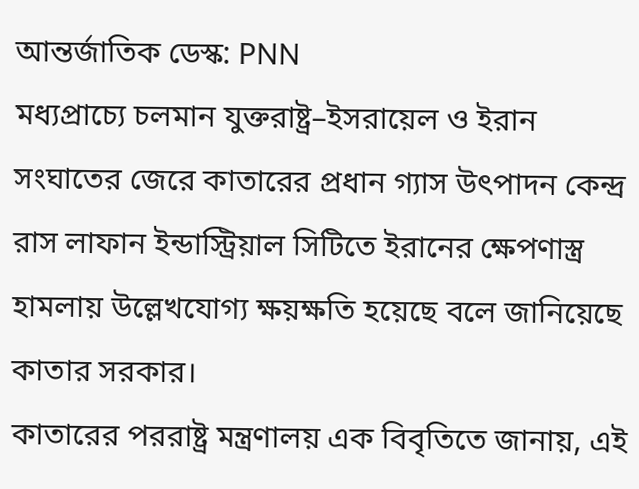আন্তর্জাতিক ডেস্ক: PNN
মধ্যপ্রাচ্যে চলমান যুক্তরাষ্ট্র–ইসরায়েল ও ইরান সংঘাতের জেরে কাতারের প্রধান গ্যাস উৎপাদন কেন্দ্র রাস লাফান ইন্ডাস্ট্রিয়াল সিটিতে ইরানের ক্ষেপণাস্ত্র হামলায় উল্লেখযোগ্য ক্ষয়ক্ষতি হয়েছে বলে জানিয়েছে কাতার সরকার।
কাতারের পররাষ্ট্র মন্ত্রণালয় এক বিবৃতিতে জানায়, এই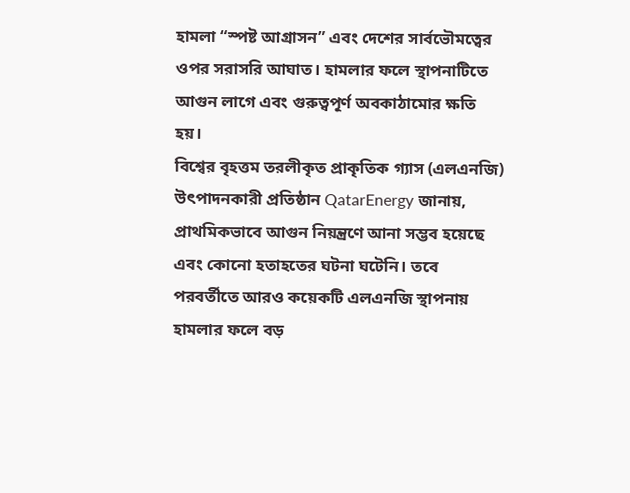হামলা “স্পষ্ট আগ্রাসন” এবং দেশের সার্বভৌমত্বের ওপর সরাসরি আঘাত। হামলার ফলে স্থাপনাটিতে আগুন লাগে এবং গুরুত্বপূর্ণ অবকাঠামোর ক্ষতি হয়।
বিশ্বের বৃহত্তম তরলীকৃত প্রাকৃতিক গ্যাস (এলএনজি) উৎপাদনকারী প্রতিষ্ঠান QatarEnergy জানায়, প্রাথমিকভাবে আগুন নিয়ন্ত্রণে আনা সম্ভব হয়েছে এবং কোনো হতাহতের ঘটনা ঘটেনি। তবে পরবর্তীতে আরও কয়েকটি এলএনজি স্থাপনায় হামলার ফলে বড়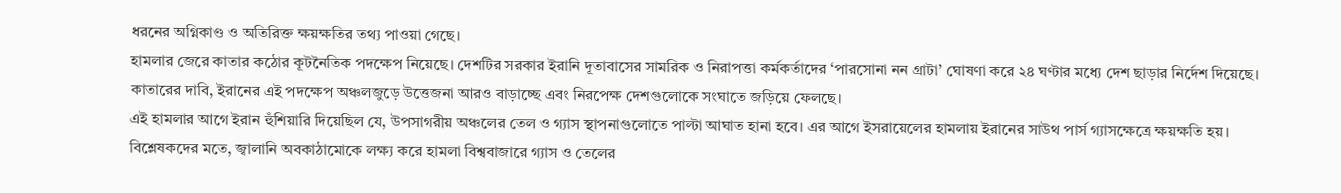ধরনের অগ্নিকাণ্ড ও অতিরিক্ত ক্ষয়ক্ষতির তথ্য পাওয়া গেছে।
হামলার জেরে কাতার কঠোর কূটনৈতিক পদক্ষেপ নিয়েছে। দেশটির সরকার ইরানি দূতাবাসের সামরিক ও নিরাপত্তা কর্মকর্তাদের ‘পারসোনা নন গ্রাটা’ ঘোষণা করে ২৪ ঘণ্টার মধ্যে দেশ ছাড়ার নির্দেশ দিয়েছে।
কাতারের দাবি, ইরানের এই পদক্ষেপ অঞ্চলজুড়ে উত্তেজনা আরও বাড়াচ্ছে এবং নিরপেক্ষ দেশগুলোকে সংঘাতে জড়িয়ে ফেলছে।
এই হামলার আগে ইরান হুঁশিয়ারি দিয়েছিল যে, উপসাগরীয় অঞ্চলের তেল ও গ্যাস স্থাপনাগুলোতে পাল্টা আঘাত হানা হবে। এর আগে ইসরায়েলের হামলায় ইরানের সাউথ পার্স গ্যাসক্ষেত্রে ক্ষয়ক্ষতি হয়।
বিশ্লেষকদের মতে, জ্বালানি অবকাঠামোকে লক্ষ্য করে হামলা বিশ্ববাজারে গ্যাস ও তেলের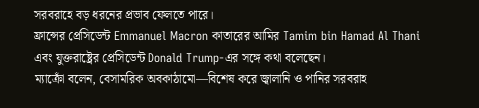সরবরাহে বড় ধরনের প্রভাব ফেলতে পারে।
ফ্রান্সের প্রেসিডেন্ট Emmanuel Macron কাতারের আমির Tamim bin Hamad Al Thani এবং যুক্তরাষ্ট্রের প্রেসিডেন্ট Donald Trump-এর সঙ্গে কথা বলেছেন।
ম্যাক্রোঁ বলেন, বেসামরিক অবকাঠামো—বিশেষ করে জ্বালানি ও পানির সরবরাহ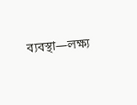ব্যবস্থা—লক্ষ্য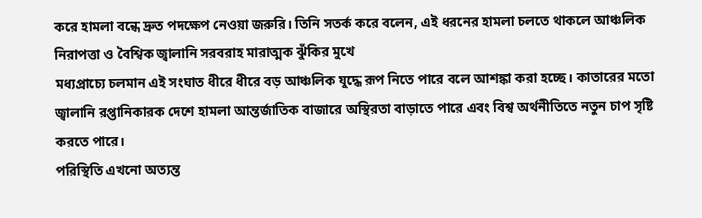করে হামলা বন্ধে দ্রুত পদক্ষেপ নেওয়া জরুরি। তিনি সতর্ক করে বলেন, এই ধরনের হামলা চলতে থাকলে আঞ্চলিক নিরাপত্তা ও বৈশ্বিক জ্বালানি সরবরাহ মারাত্মক ঝুঁকির মুখে
মধ্যপ্রাচ্যে চলমান এই সংঘাত ধীরে ধীরে বড় আঞ্চলিক যুদ্ধে রূপ নিতে পারে বলে আশঙ্কা করা হচ্ছে। কাতারের মতো জ্বালানি রপ্তানিকারক দেশে হামলা আন্তর্জাতিক বাজারে অস্থিরতা বাড়াতে পারে এবং বিশ্ব অর্থনীতিতে নতুন চাপ সৃষ্টি করতে পারে।
পরিস্থিতি এখনো অত্যন্ত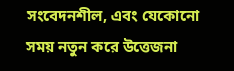সংবেদনশীল, এবং যেকোনো সময় নতুন করে উত্তেজনা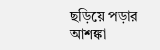ছড়িয়ে পড়ার আশঙ্কা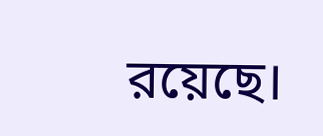রয়েছে।